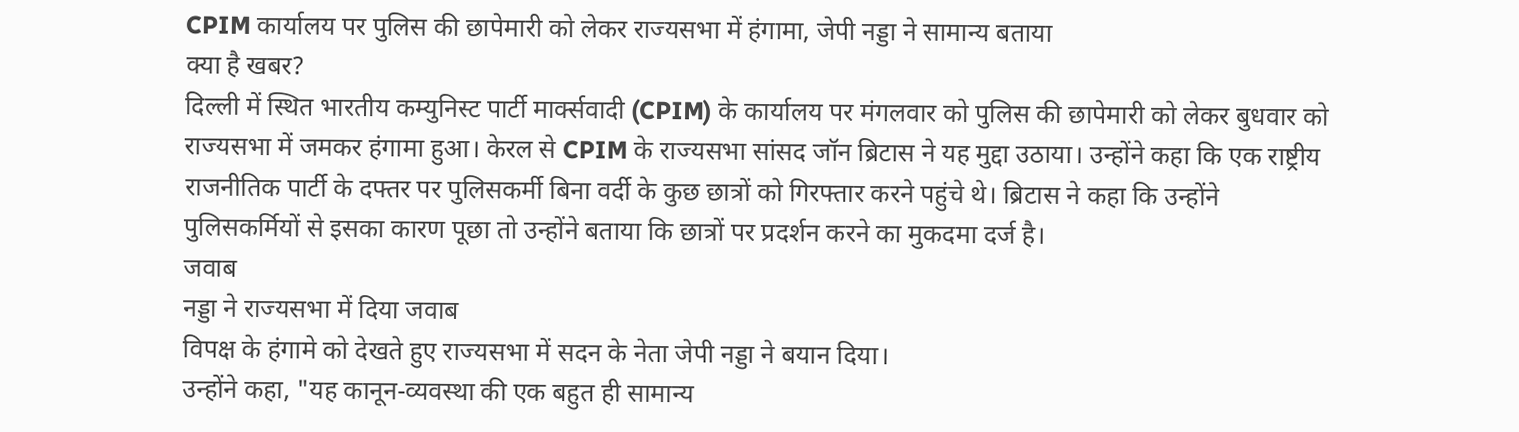CPIM कार्यालय पर पुलिस की छापेमारी को लेकर राज्यसभा में हंगामा, जेपी नड्डा ने सामान्य बताया
क्या है खबर?
दिल्ली में स्थित भारतीय कम्युनिस्ट पार्टी मार्क्सवादी (CPIM) के कार्यालय पर मंगलवार को पुलिस की छापेमारी को लेकर बुधवार को राज्यसभा में जमकर हंगामा हुआ। केरल से CPIM के राज्यसभा सांसद जॉन ब्रिटास ने यह मुद्दा उठाया। उन्होंने कहा कि एक राष्ट्रीय राजनीतिक पार्टी के दफ्तर पर पुलिसकर्मी बिना वर्दी के कुछ छात्रों को गिरफ्तार करने पहुंचे थे। ब्रिटास ने कहा कि उन्होंने पुलिसकर्मियों से इसका कारण पूछा तो उन्होंने बताया कि छात्रों पर प्रदर्शन करने का मुकदमा दर्ज है।
जवाब
नड्डा ने राज्यसभा में दिया जवाब
विपक्ष के हंगामे को देखते हुए राज्यसभा में सदन के नेता जेपी नड्डा ने बयान दिया।
उन्होंने कहा, "यह कानून-व्यवस्था की एक बहुत ही सामान्य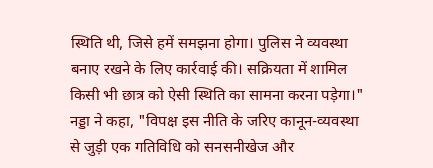स्थिति थी, जिसे हमें समझना होगा। पुलिस ने व्यवस्था बनाए रखने के लिए कार्रवाई की। सक्रियता में शामिल किसी भी छात्र को ऐसी स्थिति का सामना करना पड़ेगा।"
नड्डा ने कहा, "विपक्ष इस नीति के जरिए कानून-व्यवस्था से जुड़ी एक गतिविधि को सनसनीखेज और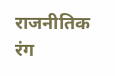राजनीतिक रंग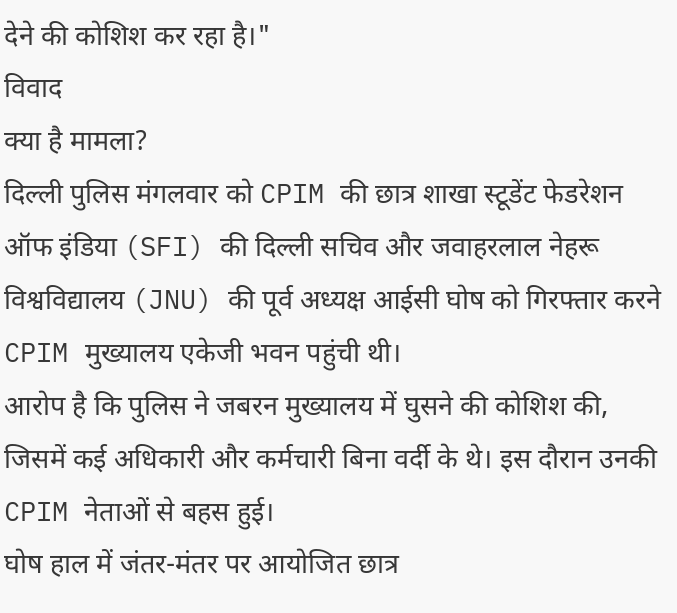देने की कोशिश कर रहा है।"
विवाद
क्या है मामला?
दिल्ली पुलिस मंगलवार को CPIM की छात्र शाखा स्टूडेंट फेडरेशन ऑफ इंडिया (SFI) की दिल्ली सचिव और जवाहरलाल नेहरू विश्वविद्यालय (JNU) की पूर्व अध्यक्ष आईसी घोष को गिरफ्तार करने CPIM मुख्यालय एकेजी भवन पहुंची थी।
आरोप है कि पुलिस ने जबरन मुख्यालय में घुसने की कोशिश की, जिसमें कई अधिकारी और कर्मचारी बिना वर्दी के थे। इस दौरान उनकी CPIM नेताओं से बहस हुई।
घोष हाल में जंतर-मंतर पर आयोजित छात्र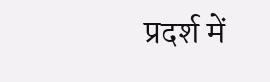प्रदर्श में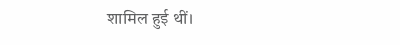शामिल हुई थीं।